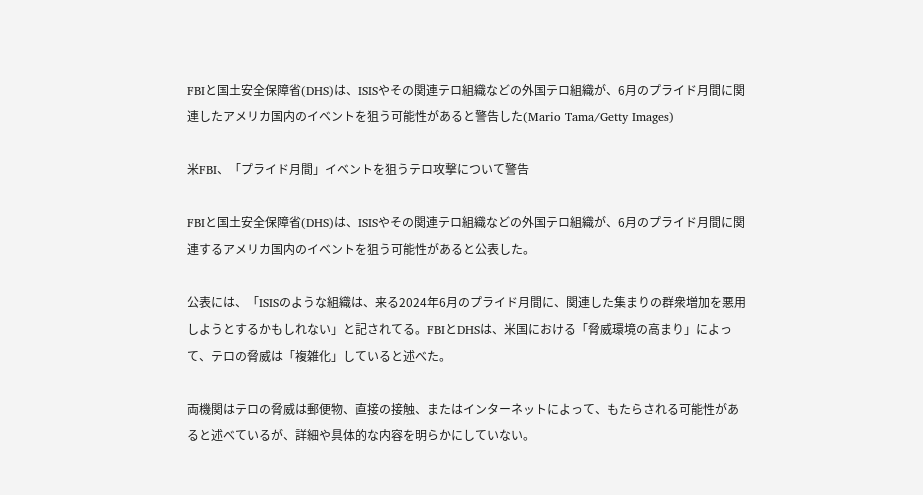FBIと国土安全保障省(DHS)は、ISISやその関連テロ組織などの外国テロ組織が、6月のプライド月間に関連したアメリカ国内のイベントを狙う可能性があると警告した(Mario Tama/Getty Images)

米FBI、「プライド月間」イベントを狙うテロ攻撃について警告

FBIと国土安全保障省(DHS)は、ISISやその関連テロ組織などの外国テロ組織が、6月のプライド月間に関連するアメリカ国内のイベントを狙う可能性があると公表した。

公表には、「ISISのような組織は、来る2024年6月のプライド月間に、関連した集まりの群衆増加を悪用しようとするかもしれない」と記されてる。FBIとDHSは、米国における「脅威環境の高まり」によって、テロの脅威は「複雑化」していると述べた。

両機関はテロの脅威は郵便物、直接の接触、またはインターネットによって、もたらされる可能性があると述べているが、詳細や具体的な内容を明らかにしていない。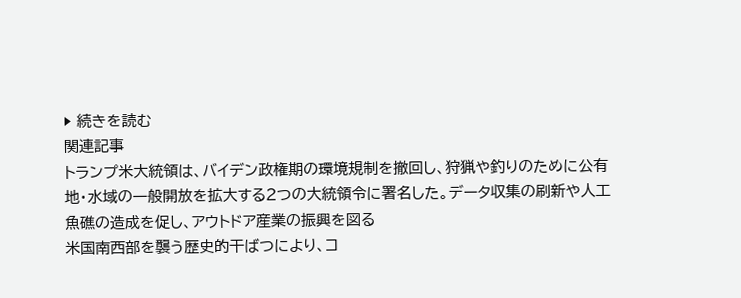▶ 続きを読む
関連記事
トランプ米大統領は、バイデン政権期の環境規制を撤回し、狩猟や釣りのために公有地・水域の一般開放を拡大する2つの大統領令に署名した。データ収集の刷新や人工魚礁の造成を促し、アウトドア産業の振興を図る
米国南西部を襲う歴史的干ばつにより、コ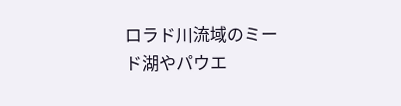ロラド川流域のミード湖やパウエ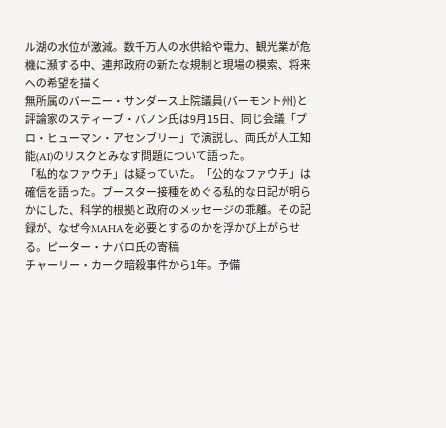ル湖の水位が激減。数千万人の水供給や電力、観光業が危機に瀕する中、連邦政府の新たな規制と現場の模索、将来への希望を描く
無所属のバーニー・サンダース上院議員(バーモント州)と評論家のスティーブ・バノン氏は9月15日、同じ会議「プロ・ヒューマン・アセンブリー」で演説し、両氏が人工知能(AI)のリスクとみなす問題について語った。
「私的なファウチ」は疑っていた。「公的なファウチ」は確信を語った。ブースター接種をめぐる私的な日記が明らかにした、科学的根拠と政府のメッセージの乖離。その記録が、なぜ今MAHAを必要とするのかを浮かび上がらせる。ピーター・ナバロ氏の寄稿
チャーリー・カーク暗殺事件から1年。予備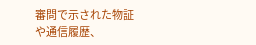審問で示された物証や通信履歴、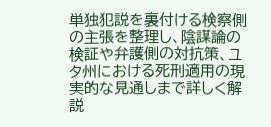単独犯説を裏付ける検察側の主張を整理し、陰謀論の検証や弁護側の対抗策、ユタ州における死刑適用の現実的な見通しまで詳しく解説